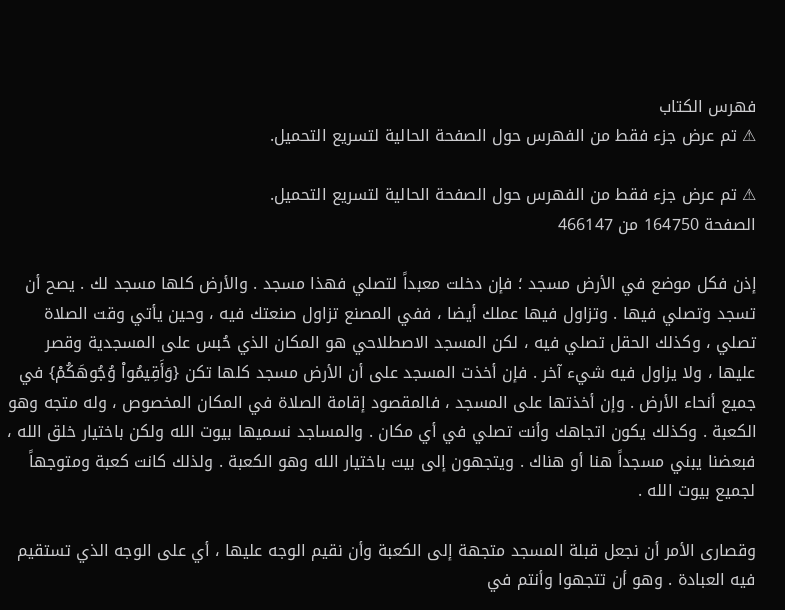فهرس الكتاب
⚠ تم عرض جزء فقط من الفهرس حول الصفحة الحالية لتسريع التحميل.

⚠ تم عرض جزء فقط من الفهرس حول الصفحة الحالية لتسريع التحميل.
الصفحة 164750 من 466147

إذن فكل موضع في الأرض مسجد ؛ فإن دخلت معبداً لتصلي فهذا مسجد . والأرض كلها مسجد لك . يصح أن تسجد وتصلي فيها . وتزاول فيها عملك أيضا ، ففي المصنع تزاول صنعتك فيه ، وحين يأتي وقت الصلاة تصلي ، وكذلك الحقل تصلي فيه ، لكن المسجد الاصطلاحي هو المكان الذي حُبس على المسجدية وقصر عليها ، ولا يزاول فيه شيء آخر . فإن أخذت المسجد على أن الأرض مسجد كلها تكن {وَأَقِيمُواْ وُجُوهَكُمْ} في جميع أنحاء الأرض . وإن أخذتها على المسجد ، فالمقصود إقامة الصلاة في المكان المخصوص ، وله متجه وهو الكعبة . وكذلك يكون اتجاهك وأنت تصلي في أي مكان . والمساجد نسميها بيوت الله ولكن باختيار خلق الله ، فبعضنا يبني مسجداً هنا أو هناك . ويتجهون إلى بيت باختيار الله وهو الكعبة . ولذلك كانت كعبة ومتوجهاً لجميع بيوت الله .

وقصارى الأمر أن نجعل قبلة المسجد متجهة إلى الكعبة وأن نقيم الوجه عليها ، أي على الوجه الذي تستقيم فيه العبادة . وهو أن تتجهوا وأنتم في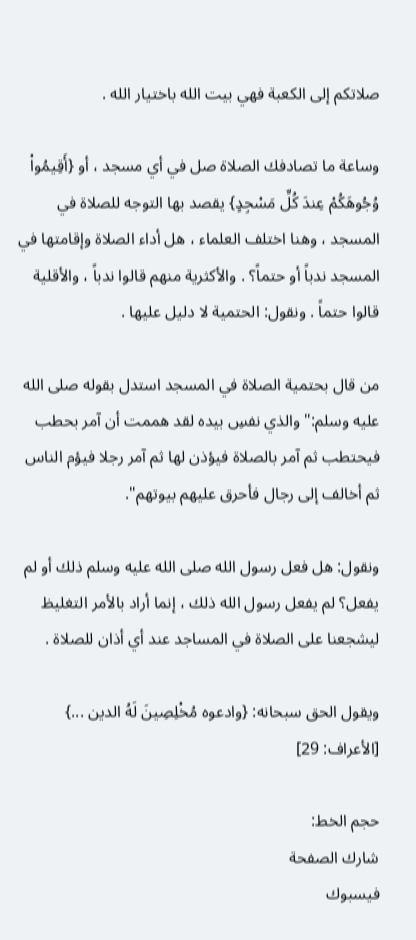صلاتكم إلى الكعبة فهي بيت الله باختيار الله .

وساعة ما تصادفك الصلاة صل في أي مسجد ، أو {أَقِيمُواْ وُجُوهَكُمْ عِندَ كُلِّ مَسْجِدٍ} يقصد بها التوجه للصلاة في المسجد ، وهنا اختلف العلماء ، هل أداء الصلاة وإقامتها في المسجد ندباً أو حتماً؟ . والأكثرية منهم قالوا ندباً ، والأقلية قالوا حتماً . ونقول: الحتمية لا دليل عليها .

من قال بحتمية الصلاة في المسجد استدل بقوله صلى الله عليه وسلم:"والذي نفسِ بيده لقد هممت أن آمر بحطب فيحتطب ثم آمر بالصلاة فيؤذن لها ثم آمر رجلا فيؤم الناس ثم أخالف إلى رجال فأحرق عليهم بيوتهم".

ونقول: هل فعل رسول الله صلى الله عليه وسلم ذلك أو لم يفعل؟ لم يفعل رسول الله ذلك ، إنما أراد بالأمر التغليظ ليشجعنا على الصلاة في المساجد عند أي أذان للصلاة .

ويقول الحق سبحانه: {وادعوه مُخْلِصِينَ لَهُ الدين ...} [الأعراف: 29]

حجم الخط:
شارك الصفحة
فيسبوك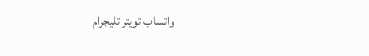واتساب تويتر تليجرام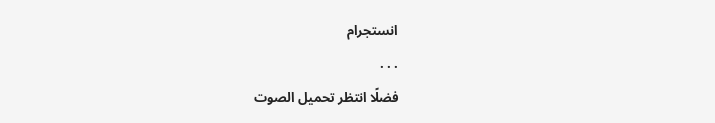انستجرام
. . .
فضلًا انتظر تحميل الصوت